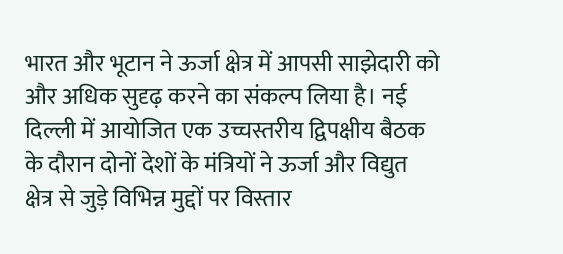भारत और भूटान ने ऊर्जा क्षेत्र में आपसी साझेदारी को और अधिक सुदृढ़ करने का संकल्प लिया है। नई दिल्ली में आयोजित एक उच्चस्तरीय द्विपक्षीय बैठक के दौरान दोनों देशों के मंत्रियों ने ऊर्जा और विद्युत क्षेत्र से जुड़े विभिन्न मुद्दों पर विस्तार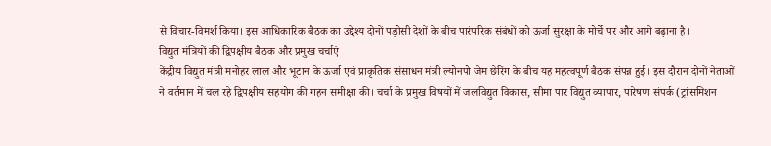से विचार-विमर्श किया। इस आधिकारिक बैठक का उद्देश्य दोनों पड़ोसी देशों के बीच पारंपरिक संबंधों को ऊर्जा सुरक्षा के मोर्चे पर और आगे बढ़ाना है।
विद्युत मंत्रियों की द्विपक्षीय बैठक और प्रमुख चर्चाएं
केंद्रीय विद्युत मंत्री मनोहर लाल और भूटान के ऊर्जा एवं प्राकृतिक संसाधन मंत्री ल्योनपो जेम छेरिंग के बीच यह महत्वपूर्ण बैठक संपन्न हुई। इस दौरान दोनों नेताओं ने वर्तमान में चल रहे द्विपक्षीय सहयोग की गहन समीक्षा की। चर्चा के प्रमुख विषयों में जलविद्युत विकास, सीमा पार विद्युत व्यापार, पारेषण संपर्क (ट्रांसमिशन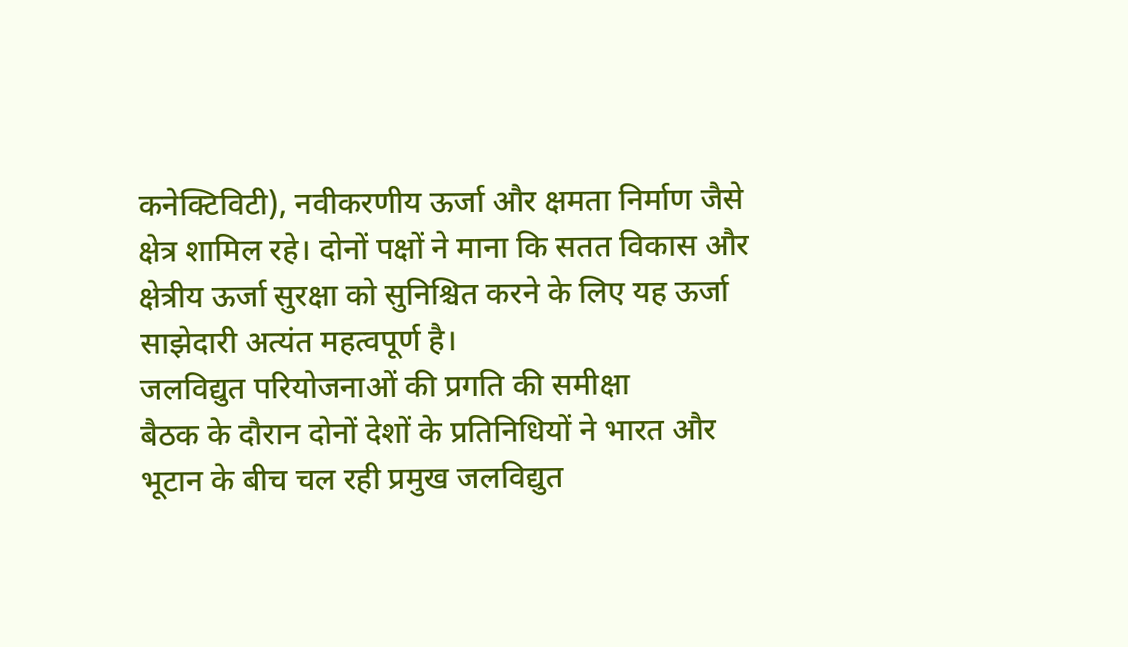कनेक्टिविटी), नवीकरणीय ऊर्जा और क्षमता निर्माण जैसे क्षेत्र शामिल रहे। दोनों पक्षों ने माना कि सतत विकास और क्षेत्रीय ऊर्जा सुरक्षा को सुनिश्चित करने के लिए यह ऊर्जा साझेदारी अत्यंत महत्वपूर्ण है।
जलविद्युत परियोजनाओं की प्रगति की समीक्षा
बैठक के दौरान दोनों देशों के प्रतिनिधियों ने भारत और भूटान के बीच चल रही प्रमुख जलविद्युत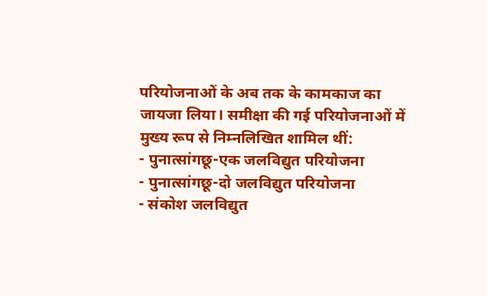परियोजनाओं के अब तक के कामकाज का जायजा लिया। समीक्षा की गई परियोजनाओं में मुख्य रूप से निम्नलिखित शामिल थीं:
- पुनात्सांगछू-एक जलविद्युत परियोजना
- पुनात्सांगछू-दो जलविद्युत परियोजना
- संकोश जलविद्युत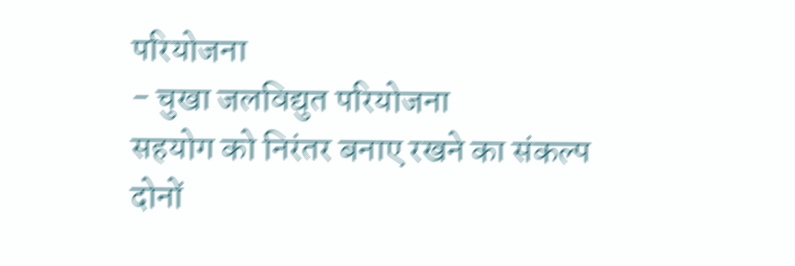परियोजना
- चुखा जलविद्युत परियोजना
सहयोग को निरंतर बनाए रखने का संकल्प
दोनों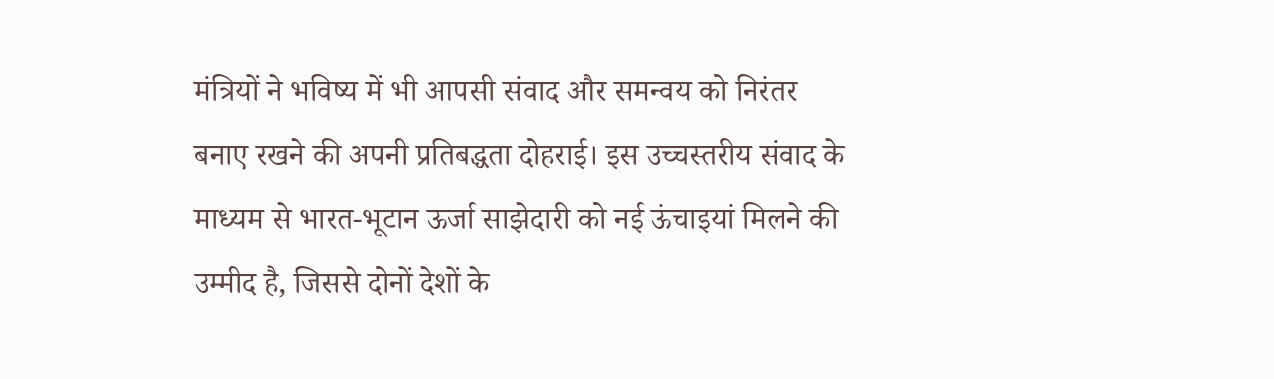मंत्रियों ने भविष्य में भी आपसी संवाद और समन्वय को निरंतर बनाए रखने की अपनी प्रतिबद्धता दोहराई। इस उच्चस्तरीय संवाद के माध्यम से भारत-भूटान ऊर्जा साझेदारी को नई ऊंचाइयां मिलने की उम्मीद है, जिससे दोनों देशों के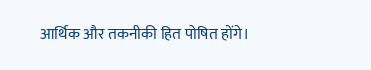आर्थिक और तकनीकी हित पोषित होंगे।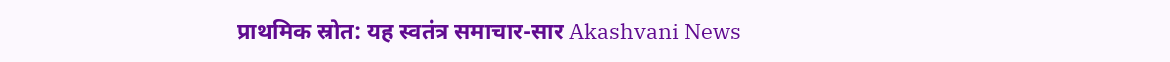प्राथमिक स्रोत: यह स्वतंत्र समाचार-सार Akashvani News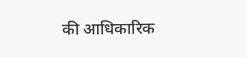की आधिकारिक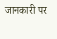जानकारी पर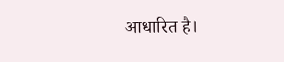आधारित है।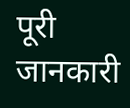पूरी जानकारी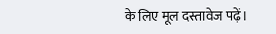के लिए मूल दस्तावेज पढ़ें।